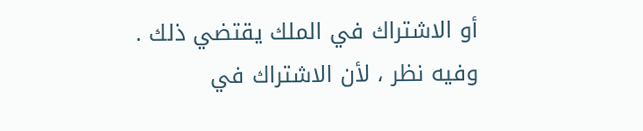أو الاشتراك في الملك يقتضي ذلك .
وفيه نظر ، لأن الاشتراك في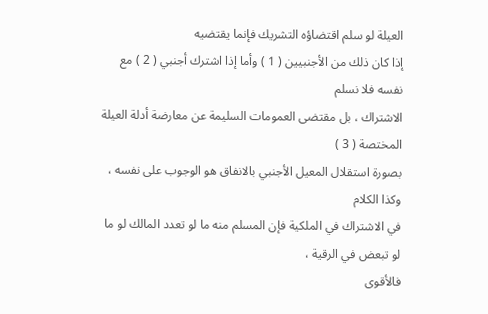العيلة لو سلم اقتضاؤه التشريك فإنما يقتضيه
إذا كان ذلك من الأجنبيين ( 1 ) وأما إذا اشترك أجنبي ( 2 ) مع نفسه فلا نسلم
الاشتراك ، بل مقتضى العمومات السليمة عن معارضة أدلة العيلة المختصة ( 3 )
بصورة استقلال المعيل الأجنبي بالانفاق هو الوجوب على نفسه ، وكذا الكلام
في الاشتراك في الملكية فإن المسلم منه ما لو تعدد المالك لو ما لو تبعض في الرقية ،
فالأقوى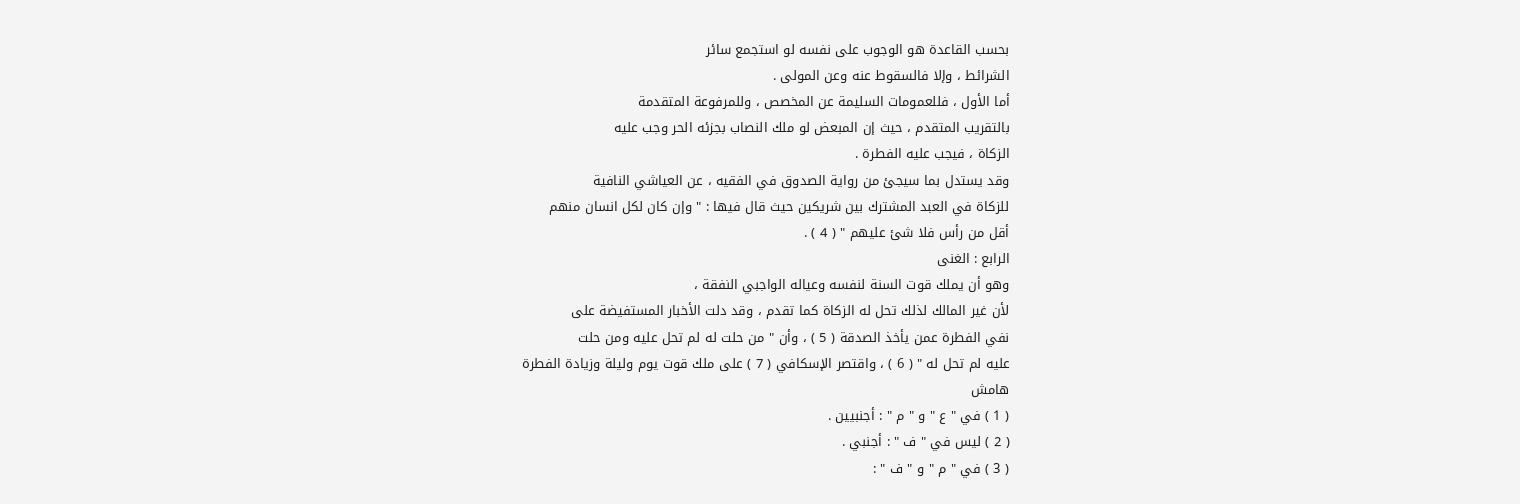بحسب القاعدة هو الوجوب على نفسه لو استجمع سائر
الشرائط ، وإلا فالسقوط عنه وعن المولى .
أما الأول ، فللعمومات السليمة عن المخصص ، وللمرفوعة المتقدمة
بالتقريب المتقدم ، حيث إن المبعض لو ملك النصاب بجزئه الحر وجب عليه
الزكاة ، فيجب عليه الفطرة .
وقد يستدل بما سيجئ من رواية الصدوق في الفقيه ، عن العياشي النافية
للزكاة في العبد المشترك بين شريكين حيث قال فيها : " وإن كان لكل انسان منهم
أقل من رأس فلا شئ عليهم " ( 4 ) .
الرابع : الغنى
وهو أن يملك قوت السنة لنفسه وعياله الواجبي النفقة ،
لأن غير المالك لذلك تحل له الزكاة كما تقدم ، وقد دلت الأخبار المستفيضة على
نفي الفطرة عمن يأخذ الصدقة ( 5 ) ، وأن " من حلت له لم تحل عليه ومن حلت
عليه لم تحل له " ( 6 ) ، واقتصر الإسكافي ( 7 ) على ملك قوت يوم وليلة وزيادة الفطرة
هامش
( 1 ) في " ع " و " م " : أجنبيين .
( 2 ) ليس في " ف " : أجنبي .
( 3 ) في " م " و " ف " :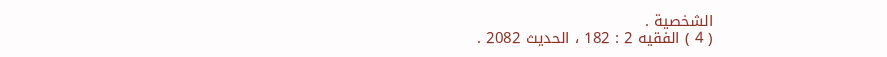الشخصية .
( 4 ) الفقيه 2 : 182 ، الحديث 2082 .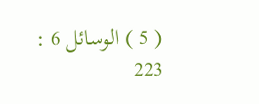( 5 ) الوسائل 6 : 223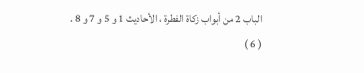الباب 2 من أبواب زكاة الفطرة ، الأحاديث 1 و 5 و 7 و 8 .
( 6 )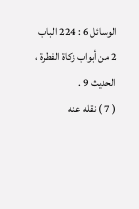الوسائل 6 : 224 الباب 2 من أبواب زكاة الفطرة ، الحديث 9 .
( 7 ) نقله عنه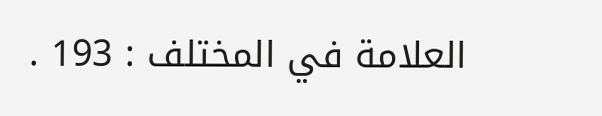العلامة في المختلف : 193 .